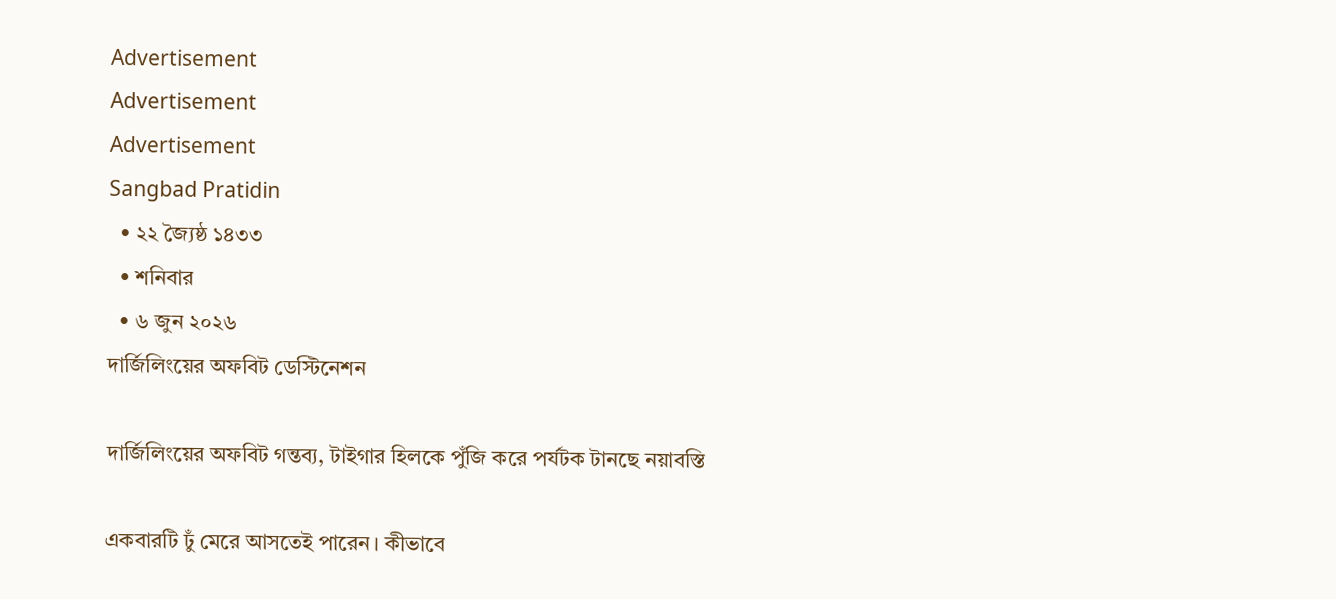Advertisement
Advertisement
Advertisement
Sangbad Pratidin
  • ২২ জ্যৈষ্ঠ ১৪৩৩
  • শনিবার
  • ৬ জুন ২০২৬
দার্জিলিংয়ের অফবিট ডেস্টিনেশন

দার্জিলিংয়ের অফবিট গন্তব্য, টাইগার হিলকে পুঁজি করে পর্যটক টানছে নয়াবস্তি

একবারটি ঢুঁ মেরে আসতেই পারেন। কীভাবে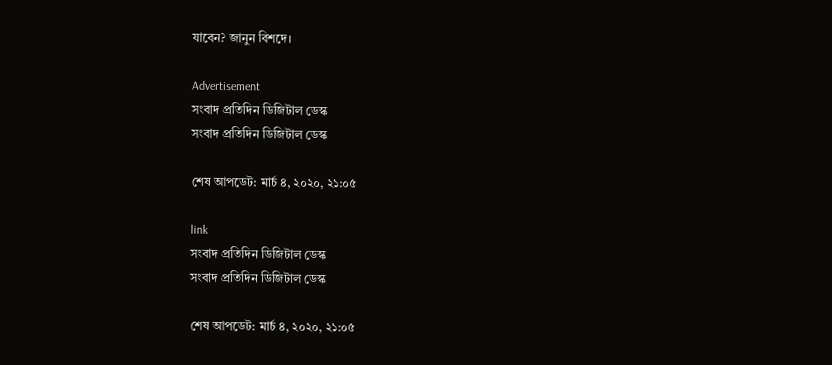যাবেন? জানুন বিশদে।

Advertisement
সংবাদ প্রতিদিন ডিজিটাল ডেস্ক
সংবাদ প্রতিদিন ডিজিটাল ডেস্ক

শেষ আপডেট: মার্চ ৪, ২০২০, ২১:০৫

link
সংবাদ প্রতিদিন ডিজিটাল ডেস্ক
সংবাদ প্রতিদিন ডিজিটাল ডেস্ক

শেষ আপডেট: মার্চ ৪, ২০২০, ২১:০৫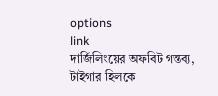options
link
দার্জিলিংয়ের অফবিট গন্তব্য, টাইগার হিলকে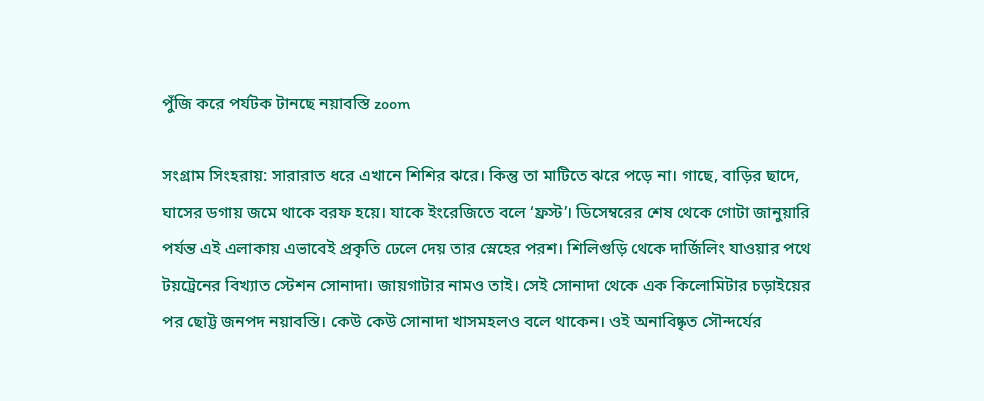পুঁজি করে পর্যটক টানছে নয়াবস্তি zoom

সংগ্রাম সিংহরায়: সারারাত ধরে এখানে শিশির ঝরে। কিন্তু তা মাটিতে ঝরে পড়ে না। গাছে, বাড়ির ছাদে, ঘাসের ডগায় জমে থাকে বরফ হয়ে। যাকে ইংরেজিতে বলে ‘ফ্রস্ট’। ডিসেম্বরের শেষ থেকে গোটা জানুয়ারি পর্যন্ত এই এলাকায় এভাবেই প্রকৃতি ঢেলে দেয় তার স্নেহের পরশ। শিলিগুড়ি থেকে দার্জিলিং যাওয়ার পথে টয়ট্রেনের বিখ্যাত স্টেশন সোনাদা। জায়গাটার নামও তাই। সেই সোনাদা থেকে এক কিলোমিটার চড়াইয়ের পর ছোট্ট জনপদ নয়াবস্তি। কেউ কেউ সোনাদা খাসমহলও বলে থাকেন। ওই অনাবিষ্কৃত সৌন্দর্যের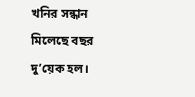খনির সন্ধান মিলেছে বছর দু’য়েক হল।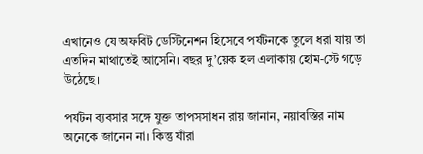এখানেও যে অফবিট ডেস্টিনেশন হিসেবে পর্যটনকে তুলে ধরা যায় তা এতদিন মাথাতেই আসেনি। বছর দু’য়েক হল এলাকায় হোম-স্টে গড়ে উঠেছে।

পর্যটন ব্যবসার সঙ্গে যুক্ত তাপসসাধন রায় জানান, নয়াবস্তির নাম অনেকে জানেন না। কিন্তু যাঁরা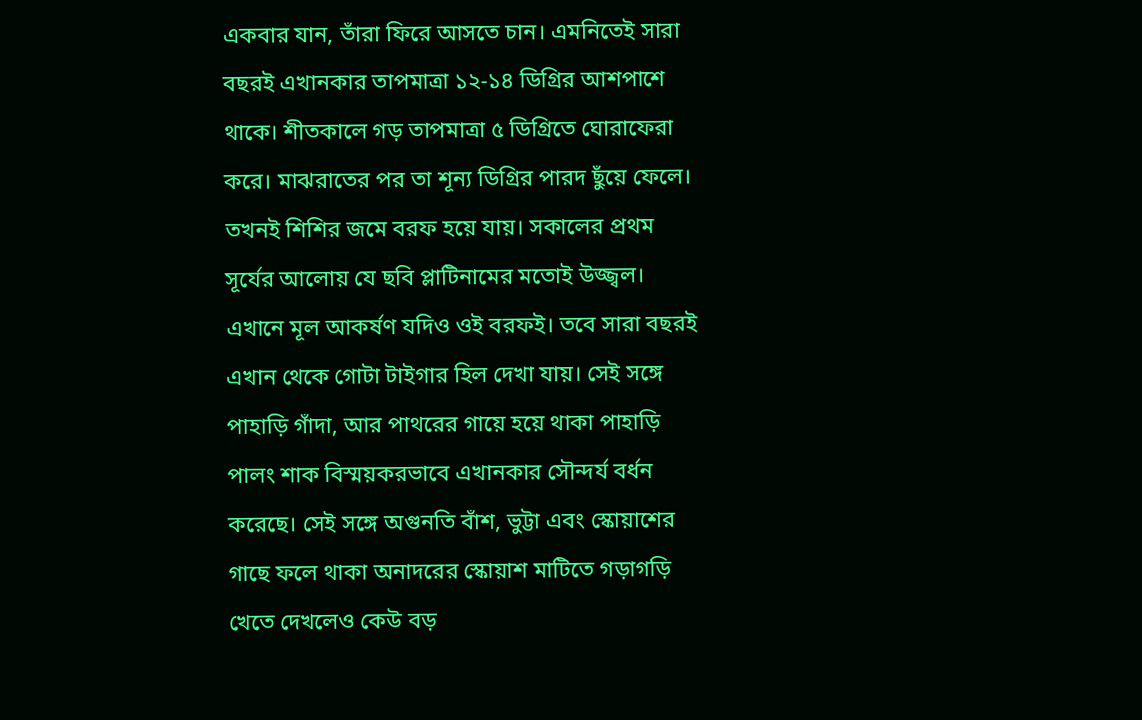একবার যান, তাঁরা ফিরে আসতে চান। এমনিতেই সারা বছরই এখানকার তাপমাত্রা ১২-১৪ ডিগ্রির আশপাশে থাকে। শীতকালে গড় তাপমাত্রা ৫ ডিগ্রিতে ঘোরাফেরা করে। মাঝরাতের পর তা শূন্য ডিগ্রির পারদ ছুঁয়ে ফেলে। তখনই শিশির জমে বরফ হয়ে যায়। সকালের প্রথম সূর্যের আলোয় যে ছবি প্লাটিনামের মতোই উজ্জ্বল। এখানে মূল আকর্ষণ যদিও ওই বরফই। তবে সারা বছরই এখান থেকে গোটা টাইগার হিল দেখা যায়। সেই সঙ্গে পাহাড়ি গাঁদা, আর পাথরের গায়ে হয়ে থাকা পাহাড়ি পালং শাক বিস্ময়করভাবে এখানকার সৌন্দর্য বর্ধন করেছে। সেই সঙ্গে অগুনতি বাঁশ, ভুট্টা এবং স্কোয়াশের গাছে ফলে থাকা অনাদরের স্কোয়াশ মাটিতে গড়াগড়ি খেতে দেখলেও কেউ বড়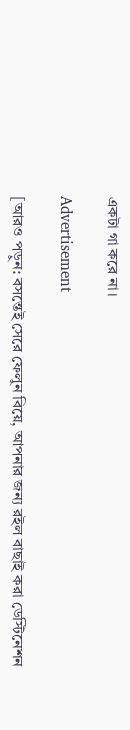একটা গা করে না।

Advertisement

[আরও পড়ুন: বসন্তেই সেরে ফেলুন বিয়ে, আপনার জন্য রইল বাছাই করা ডেস্টিনেশন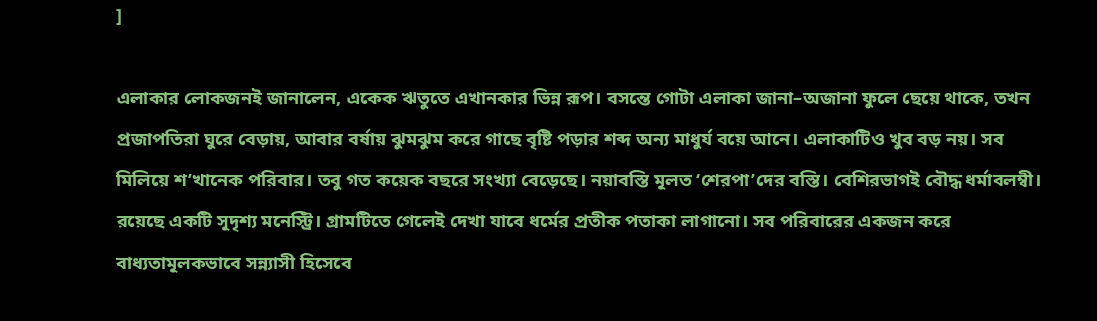]

এলাকার লোকজনই জানালেন, একেক ঋতুতে এখানকার ভিন্ন রূপ। বসন্তে গোটা এলাকা জানা–অজানা ফুলে ছেয়ে থাকে, তখন প্রজাপতিরা ঘুরে বেড়ায়, আবার বর্ষায় ঝুমঝুম করে গাছে বৃষ্টি পড়ার শব্দ অন্য মাধুর্য বয়ে আনে। এলাকাটিও খুব বড় নয়। সব মিলিয়ে শ’খানেক পরিবার। তবু গত কয়েক বছরে সংখ্যা বেড়েছে। নয়াবস্তি মূলত ‘শেরপা’দের বস্তি। বেশিরভাগই বৌদ্ধ ধর্মাবলম্বী। রয়েছে একটি সূদৃশ্য মনেস্ট্রি। গ্রামটিতে গেলেই দেখা যাবে ধর্মের প্রতীক পতাকা লাগানো। সব পরিবারের একজন করে বাধ্যতামূলকভাবে সন্ন্যাসী হিসেবে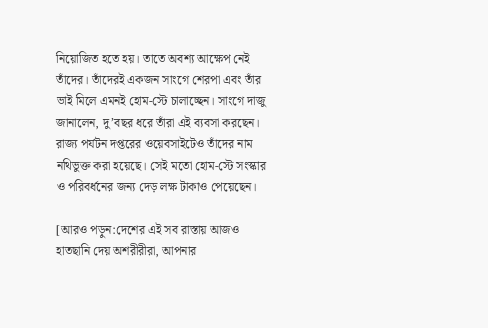নিয়োজিত হতে হয়। তাতে অবশ্য আক্ষেপ নেই তাঁদের। তাঁদেরই একজন সাংগে শেরপা এবং তাঁর ভাই মিলে এমনই হোম-স্টে চালাচ্ছেন। সাংগে দাজু জানালেন, দু’বছর ধরে তাঁরা এই ব্যবসা করছেন। রাজ্য পর্যটন দপ্তরের ওয়েবসাইটেও তাঁদের নাম নথিভুক্ত করা হয়েছে। সেই মতো হোম-স্টে সংস্কার ও পরিবর্ধনের জন্য দেড় লক্ষ টাকাও পেয়েছেন।

[আরও পড়ুন:দেশের এই সব রাস্তায় আজও হাতছানি দেয় অশরীরীরা, আপনার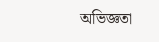অভিজ্ঞতা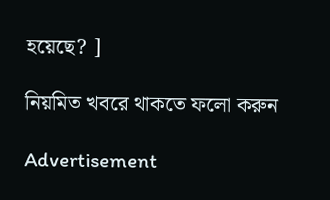হয়েছে? ]

নিয়মিত খবরে থাকতে ফলো করুন

Advertisement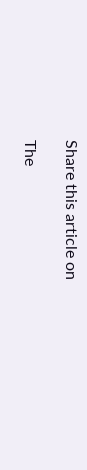Share this article on

The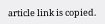article link is copied.